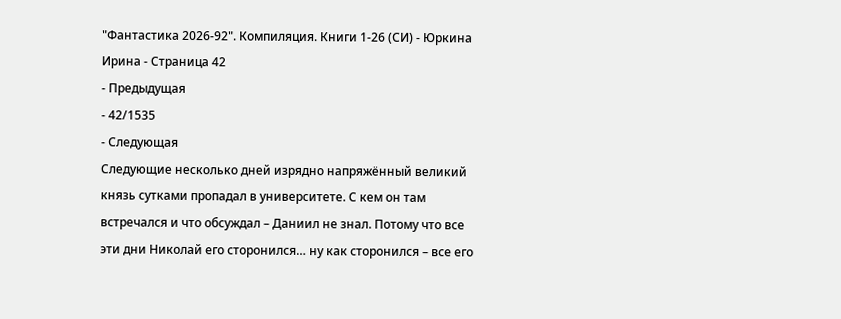"Фантастика 2026-92". Компиляция. Книги 1-26 (СИ) - Юркина Ирина - Страница 42
- Предыдущая
- 42/1535
- Следующая
Следующие несколько дней изрядно напряжённый великий князь сутками пропадал в университете. С кем он там встречался и что обсуждал – Даниил не знал. Потому что все эти дни Николай его сторонился… ну как сторонился – все его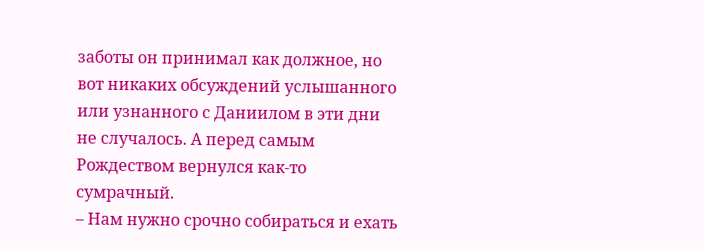заботы он принимал как должное, но вот никаких обсуждений услышанного или узнанного с Даниилом в эти дни не случалось. А перед самым Рождеством вернулся как-то сумрачный.
– Нам нужно срочно собираться и ехать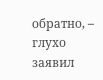обратно, – глухо заявил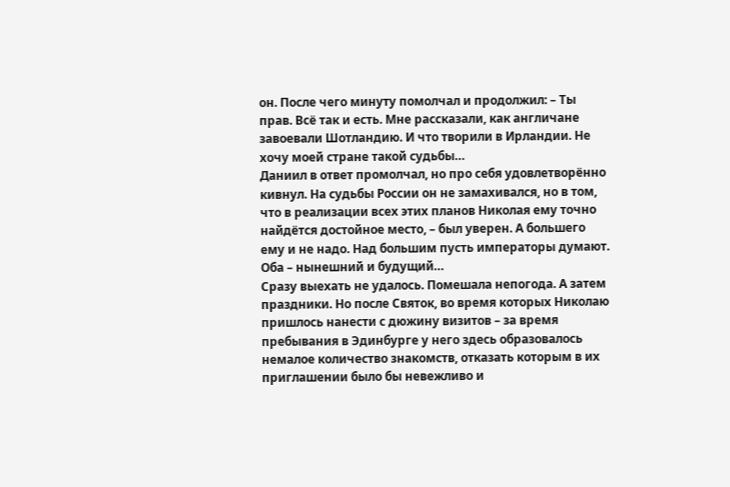он. После чего минуту помолчал и продолжил: – Ты прав. Всё так и есть. Мне рассказали, как англичане завоевали Шотландию. И что творили в Ирландии. Не хочу моей стране такой судьбы…
Даниил в ответ промолчал, но про себя удовлетворённо кивнул. На судьбы России он не замахивался, но в том, что в реализации всех этих планов Николая ему точно найдётся достойное место, – был уверен. А большего ему и не надо. Над большим пусть императоры думают. Оба – нынешний и будущий…
Сразу выехать не удалось. Помешала непогода. А затем праздники. Но после Святок, во время которых Николаю пришлось нанести с дюжину визитов – за время пребывания в Эдинбурге у него здесь образовалось немалое количество знакомств, отказать которым в их приглашении было бы невежливо и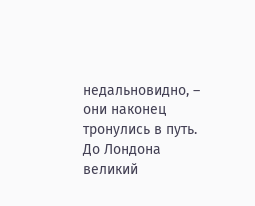недальновидно, – они наконец тронулись в путь.
До Лондона великий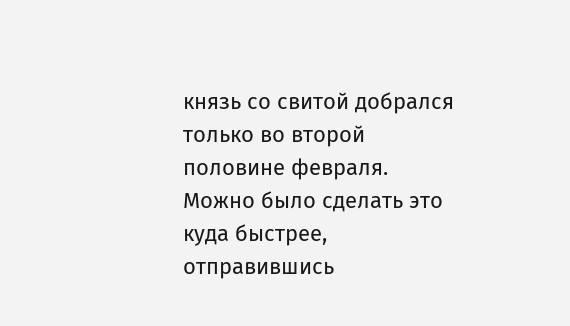князь со свитой добрался только во второй половине февраля. Можно было сделать это куда быстрее, отправившись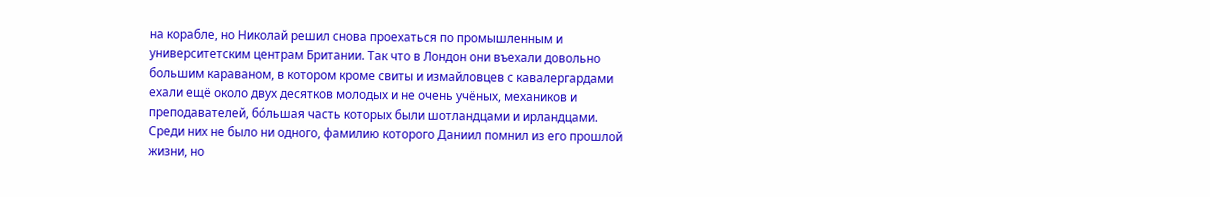на корабле, но Николай решил снова проехаться по промышленным и университетским центрам Британии. Так что в Лондон они въехали довольно большим караваном, в котором кроме свиты и измайловцев с кавалергардами ехали ещё около двух десятков молодых и не очень учёных, механиков и преподавателей, бо́льшая часть которых были шотландцами и ирландцами. Среди них не было ни одного, фамилию которого Даниил помнил из его прошлой жизни, но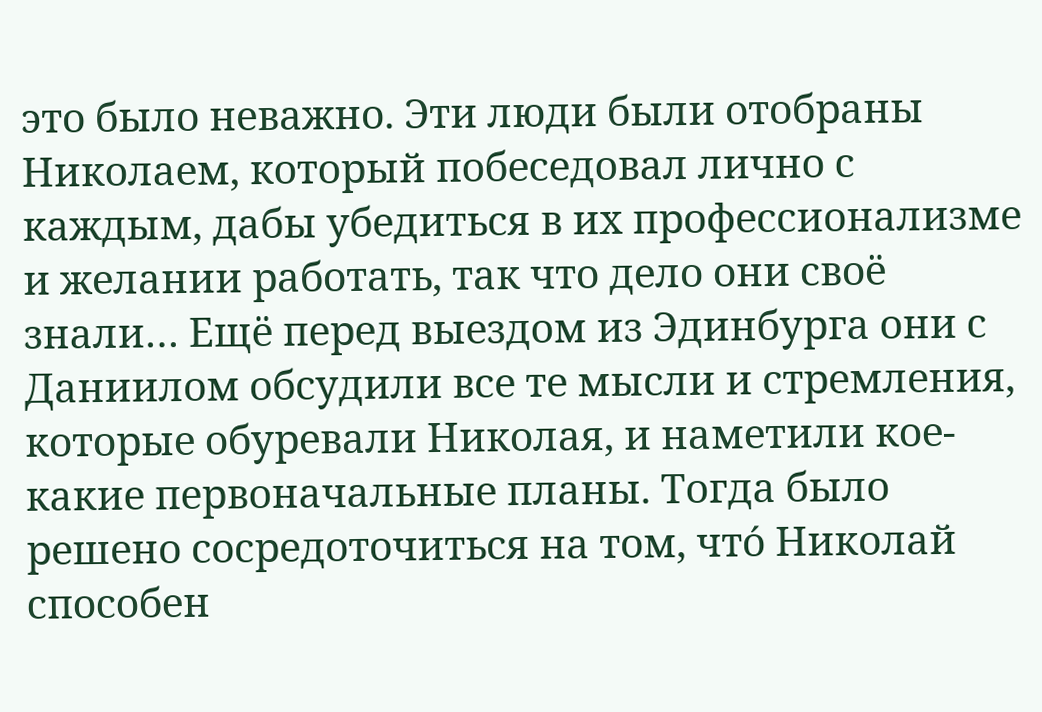это было неважно. Эти люди были отобраны Николаем, который побеседовал лично с каждым, дабы убедиться в их профессионализме и желании работать, так что дело они своё знали… Ещё перед выездом из Эдинбурга они с Даниилом обсудили все те мысли и стремления, которые обуревали Николая, и наметили кое-какие первоначальные планы. Тогда было решено сосредоточиться на том, что́ Николай способен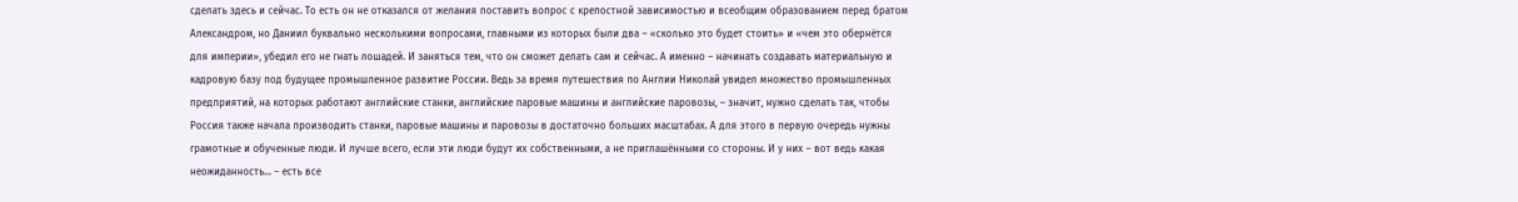сделать здесь и сейчас. То есть он не отказался от желания поставить вопрос с крепостной зависимостью и всеобщим образованием перед братом Александром, но Даниил буквально несколькими вопросами, главными из которых были два – «сколько это будет стоить» и «чем это обернётся для империи», убедил его не гнать лошадей. И заняться тем, что он сможет делать сам и сейчас. А именно – начинать создавать материальную и кадровую базу под будущее промышленное развитие России. Ведь за время путешествия по Англии Николай увидел множество промышленных предприятий, на которых работают английские станки, английские паровые машины и английские паровозы, – значит, нужно сделать так, чтобы Россия также начала производить станки, паровые машины и паровозы в достаточно больших масштабах. А для этого в первую очередь нужны грамотные и обученные люди. И лучше всего, если эти люди будут их собственными, а не приглашёнными со стороны. И у них – вот ведь какая неожиданность… – есть все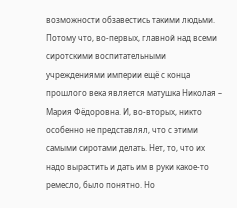возможности обзавестись такими людьми. Потому что, во-первых, главной над всеми сиротскими воспитательными учреждениями империи ещё с конца прошлого века является матушка Николая – Мария Фёдоровна. И, во-вторых, никто особенно не представлял, что с этими самыми сиротами делать. Нет, то, что их надо вырастить и дать им в руки какое-то ремесло, было понятно. Но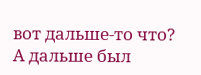вот дальше-то что? А дальше был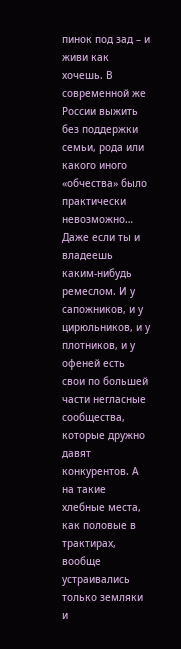пинок под зад – и живи как хочешь. В современной же России выжить без поддержки семьи, рода или какого иного «обчества» было практически невозможно… Даже если ты и владеешь каким-нибудь ремеслом. И у сапожников, и у цирюльников, и у плотников, и у офеней есть свои по большей части негласные сообщества, которые дружно давят конкурентов. А на такие хлебные места, как половые в трактирах, вообще устраивались только земляки и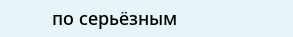по серьёзным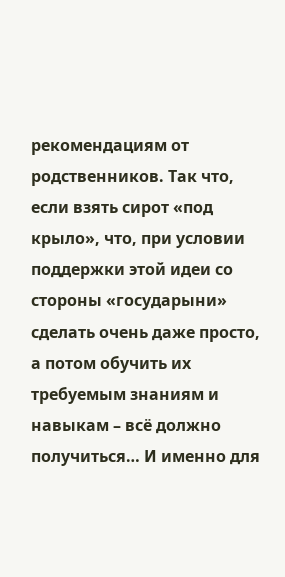рекомендациям от родственников. Так что, если взять сирот «под крыло», что, при условии поддержки этой идеи со стороны «государыни» сделать очень даже просто, а потом обучить их требуемым знаниям и навыкам – всё должно получиться… И именно для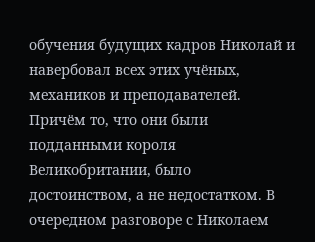обучения будущих кадров Николай и навербовал всех этих учёных, механиков и преподавателей. Причём то, что они были подданными короля Великобритании, было достоинством, а не недостатком. В очередном разговоре с Николаем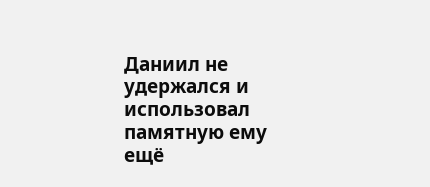Даниил не удержался и использовал памятную ему ещё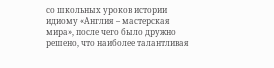со школьных уроков истории идиому «Англия – мастерская мира», после чего было дружно решено, что наиболее талантливая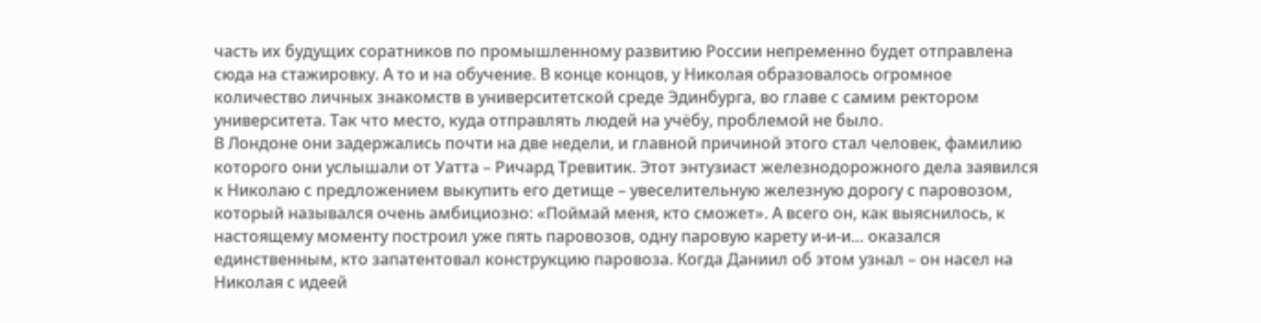часть их будущих соратников по промышленному развитию России непременно будет отправлена сюда на стажировку. А то и на обучение. В конце концов, у Николая образовалось огромное количество личных знакомств в университетской среде Эдинбурга, во главе с самим ректором университета. Так что место, куда отправлять людей на учёбу, проблемой не было.
В Лондоне они задержались почти на две недели, и главной причиной этого стал человек, фамилию которого они услышали от Уатта – Ричард Тревитик. Этот энтузиаст железнодорожного дела заявился к Николаю с предложением выкупить его детище – увеселительную железную дорогу с паровозом, который назывался очень амбициозно: «Поймай меня, кто сможет». А всего он, как выяснилось, к настоящему моменту построил уже пять паровозов, одну паровую карету и-и-и… оказался единственным, кто запатентовал конструкцию паровоза. Когда Даниил об этом узнал – он насел на Николая с идеей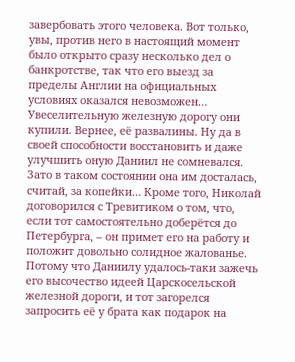завербовать этого человека. Вот только, увы, против него в настоящий момент было открыто сразу несколько дел о банкротстве, так что его выезд за пределы Англии на официальных условиях оказался невозможен…
Увеселительную железную дорогу они купили. Вернее, её развалины. Ну да в своей способности восстановить и даже улучшить оную Даниил не сомневался. Зато в таком состоянии она им досталась, считай, за копейки… Кроме того, Николай договорился с Тревитиком о том, что, если тот самостоятельно доберётся до Петербурга, – он примет его на работу и положит довольно солидное жалованье. Потому что Даниилу удалось-таки зажечь его высочество идеей Царскосельской железной дороги, и тот загорелся запросить её у брата как подарок на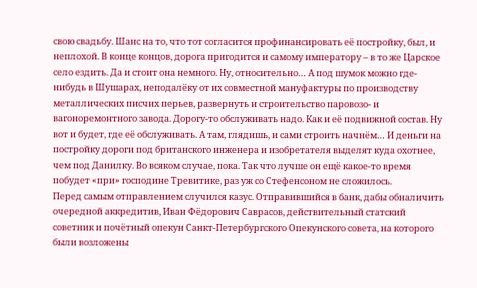свою свадьбу. Шанс на то, что тот согласится профинансировать её постройку, был, и неплохой. В конце концов, дорога пригодится и самому императору – в то же Царское село ездить. Да и стоит она немного. Ну, относительно… А под шумок можно где-нибудь в Шушарах, неподалёку от их совместной мануфактуры по производству металлических писчих перьев, развернуть и строительство паровозо- и вагоноремонтного завода. Дорогу-то обслуживать надо. Как и её подвижной состав. Ну вот и будет, где её обслуживать. А там, глядишь, и сами строить начнём… И деньги на постройку дороги под британского инженера и изобретателя выделят куда охотнее, чем под Данилку. Во всяком случае, пока. Так что лучше он ещё какое-то время побудет «при» господине Тревитике, раз уж со Стефенсоном не сложилось.
Перед самым отправлением случился казус. Отправившийся в банк, дабы обналичить очередной аккредитив, Иван Фёдорович Саврасов, действительный статский советник и почётный опекун Санкт-Петербургского Опекунского совета, на которого были возложены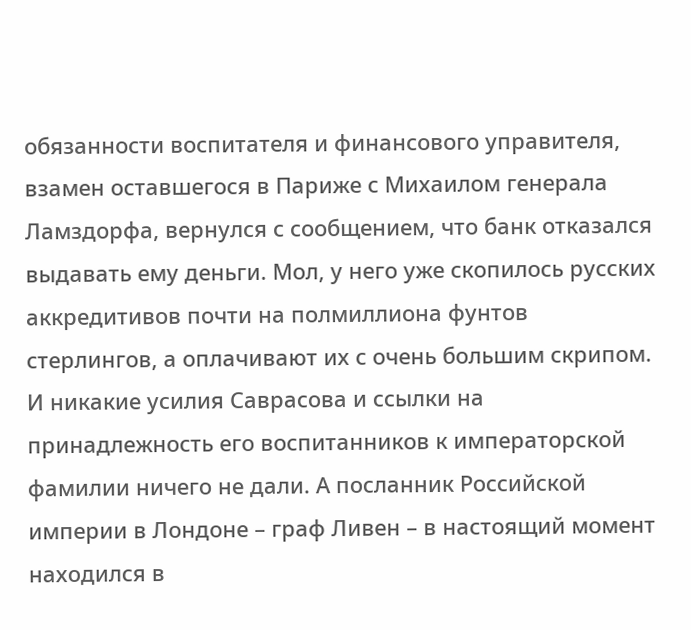обязанности воспитателя и финансового управителя, взамен оставшегося в Париже с Михаилом генерала Ламздорфа, вернулся с сообщением, что банк отказался выдавать ему деньги. Мол, у него уже скопилось русских аккредитивов почти на полмиллиона фунтов стерлингов, а оплачивают их с очень большим скрипом. И никакие усилия Саврасова и ссылки на принадлежность его воспитанников к императорской фамилии ничего не дали. А посланник Российской империи в Лондоне – граф Ливен – в настоящий момент находился в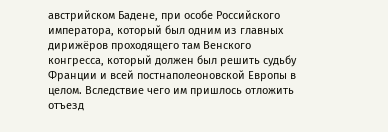австрийском Бадене, при особе Российского императора, который был одним из главных дирижёров проходящего там Венского конгресса, который должен был решить судьбу Франции и всей постнаполеоновской Европы в целом. Вследствие чего им пришлось отложить отъезд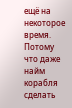ещё на некоторое время. Потому что даже найм корабля сделать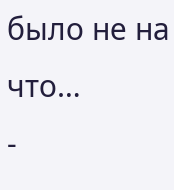было не на что…
-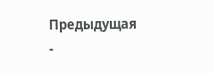Предыдущая
-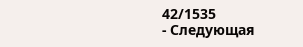42/1535
- Следующая